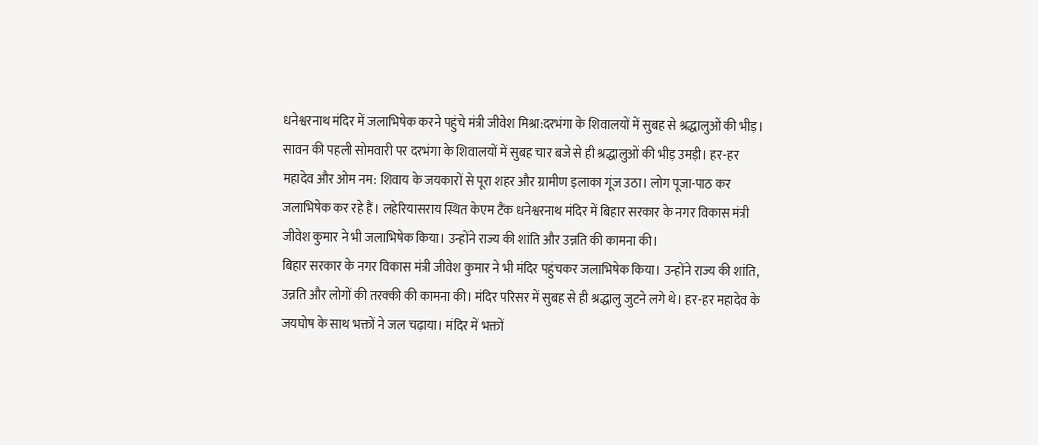धनेश्वरनाथ मंदिर में जलाभिषेक करने पहुंचे मंत्री जीवेश मिश्रा:दरभंगा के शिवालयों में सुबह से श्रद्धालुओं की भीड़।
सावन की पहली सोमवारी पर दरभंगा के शिवालयों में सुबह चार बजे से ही श्रद्धालुओं की भीड़ उमड़ी। हर-हर महादेव और ओम नम: शिवाय के जयकारों से पूरा शहर और ग्रामीण इलाका गूंज उठा। लोग पूजा-पाठ कर जलाभिषेक कर रहे हैं। लहेरियासराय स्थित केएम टैंक धनेश्वरनाथ मंदिर में बिहार सरकार के नगर विकास मंत्री जीवेश कुमार ने भी जलाभिषेक किया। उन्होंने राज्य की शांति और उन्नति की कामना की।
बिहार सरकार के नगर विकास मंत्री जीवेश कुमार ने भी मंदिर पहुंचकर जलाभिषेक किया। उन्होंने राज्य की शांति, उन्नति और लोगों की तरक्की की कामना की। मंदिर परिसर में सुबह से ही श्रद्धालु जुटने लगे थे। हर-हर महादेव के जयघोष के साथ भक्तों ने जल चढ़ाया। मंदिर में भक्तों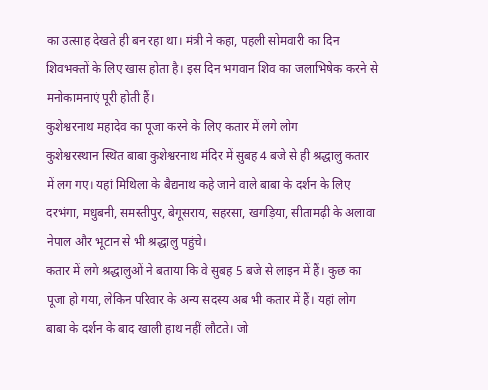का उत्साह देखते ही बन रहा था। मंत्री ने कहा, पहली सोमवारी का दिन शिवभक्तों के लिए खास होता है। इस दिन भगवान शिव का जलाभिषेक करने से मनोकामनाएं पूरी होती हैं।
कुशेश्वरनाथ महादेव का पूजा करने के लिए कतार में लगे लोग
कुशेश्वरस्थान स्थित बाबा कुशेश्वरनाथ मंदिर में सुबह 4 बजे से ही श्रद्धालु कतार में लग गए। यहां मिथिला के बैद्यनाथ कहे जाने वाले बाबा के दर्शन के लिए दरभंगा, मधुबनी, समस्तीपुर, बेगूसराय, सहरसा, खगड़िया, सीतामढ़ी के अलावा नेपाल और भूटान से भी श्रद्धालु पहुंचे।
कतार में लगे श्रद्धालुओं ने बताया कि वे सुबह 5 बजे से लाइन में हैं। कुछ का पूजा हो गया, लेकिन परिवार के अन्य सदस्य अब भी कतार में हैं। यहां लोग बाबा के दर्शन के बाद खाली हाथ नहीं लौटते। जो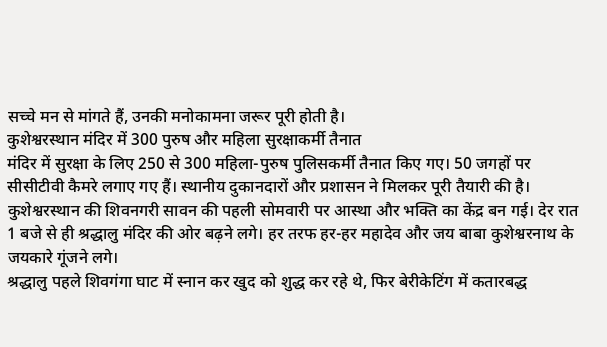सच्चे मन से मांगते हैं, उनकी मनोकामना जरूर पूरी होती है।
कुशेश्वरस्थान मंदिर में 300 पुरुष और महिला सुरक्षाकर्मी तैनात
मंदिर में सुरक्षा के लिए 250 से 300 महिला-पुरुष पुलिसकर्मी तैनात किए गए। 50 जगहों पर सीसीटीवी कैमरे लगाए गए हैं। स्थानीय दुकानदारों और प्रशासन ने मिलकर पूरी तैयारी की है।
कुशेश्वरस्थान की शिवनगरी सावन की पहली सोमवारी पर आस्था और भक्ति का केंद्र बन गई। देर रात 1 बजे से ही श्रद्धालु मंदिर की ओर बढ़ने लगे। हर तरफ हर-हर महादेव और जय बाबा कुशेश्वरनाथ के जयकारे गूंजने लगे।
श्रद्धालु पहले शिवगंगा घाट में स्नान कर खुद को शुद्ध कर रहे थे, फिर बेरीकेटिंग में कतारबद्ध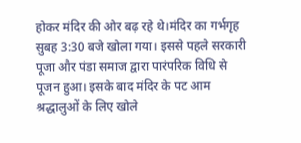होकर मंदिर की ओर बढ़ रहे थे।मंदिर का गर्भगृह सुबह 3:30 बजे खोला गया। इससे पहले सरकारी पूजा और पंडा समाज द्वारा पारंपरिक विधि से पूजन हुआ। इसके बाद मंदिर के पट आम श्रद्धालुओं के लिए खोले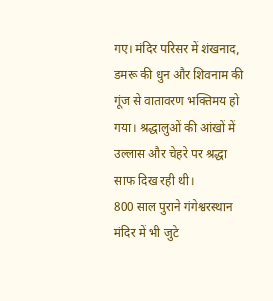गए। मंदिर परिसर में शंखनाद, डमरू की धुन और शिवनाम की गूंज से वातावरण भक्तिमय हो गया। श्रद्धालुओं की आंखों में उल्लास और चेहरे पर श्रद्धा साफ दिख रही थी।
800 साल पुराने गंगेश्वरस्थान मंदिर में भी जुटे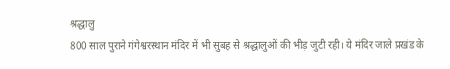श्रद्धालु
800 साल पुराने गंगेश्वरस्थान मंदिर में भी सुबह से श्रद्धालुओं की भीड़ जुटी रही। ये मंदिर जाले प्रखंड के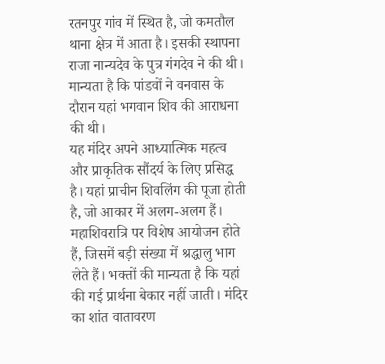रतनपुर गांव में स्थित है, जो कमतौल थाना क्षेत्र में आता है। इसकी स्थापना राजा नान्यदेव के पुत्र गंगदेव ने की थी। मान्यता है कि पांडवों ने वनवास के दौरान यहां भगवान शिव की आराधना की थी।
यह मंदिर अपने आध्यात्मिक महत्व और प्राकृतिक सौंदर्य के लिए प्रसिद्ध है। यहां प्राचीन शिवलिंग की पूजा होती है, जो आकार में अलग-अलग हैं। महाशिवरात्रि पर विशेष आयोजन होते हैं, जिसमें बड़ी संख्या में श्रद्धालु भाग लेते हैं। भक्तों की मान्यता है कि यहां की गई प्रार्थना बेकार नहीं जाती। मंदिर का शांत वातावरण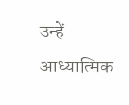उन्हें आध्यात्मिक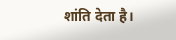शांति देता है।